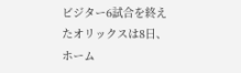ビジター6試合を終えたオリックスは8日、ホーム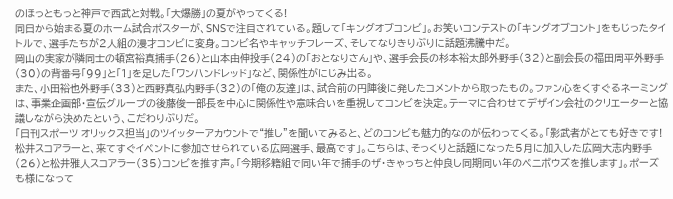のほっともっと神戸で西武と対戦。「大爆勝」の夏がやってくる!
同日から始まる夏のホーム試合ポスターが、SNSで注目されている。題して「キングオブコンビ」。お笑いコンテストの「キングオブコント」をもじったタイトルで、選手たちが2人組の漫才コンビに変身。コンビ名やキャッチフレーズ、そしてなりきりぶりに話題沸騰中だ。
岡山の実家が隣同士の頓宮裕真捕手(26)と山本由伸投手(24)の「おとなりさん」や、選手会長の杉本裕太郎外野手(32)と副会長の福田周平外野手(30)の背番号「99」と「1」を足した「ワンハンドレッド」など、関係性がにじみ出る。
また、小田裕也外野手(33)と西野真弘内野手(32)の「俺の友達」は、試合前の円陣後に発したコメントから取ったもの。ファン心をくすぐるネーミングは、事業企画部・宣伝グループの後藤俊一部長を中心に関係性や意味合いを重視してコンビを決定。テーマに合わせてデザイン会社のクリエーターと協議しながら決めたという、こだわりぶりだ。
「日刊スポーツ オリックス担当」のツイッターアカウントで“推し”を聞いてみると、どのコンビも魅力的なのが伝わってくる。「影武者がとても好きです! 松井スコアラーと、来てすぐイベントに参加させられている広岡選手、最高です」。こちらは、そっくりと話題になった5月に加入した広岡大志内野手(26)と松井雅人スコアラー(35)コンビを推す声。「今期移籍組で同い年で捕手のザ・きゃっちと仲良し同期同い年のベニボウズを推します」。ポーズも様になって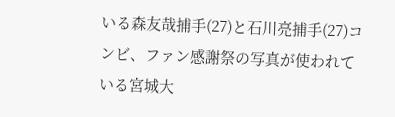いる森友哉捕手(27)と石川亮捕手(27)コンビ、ファン感謝祭の写真が使われている宮城大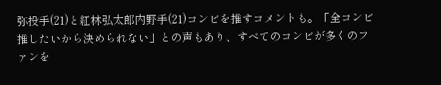弥投手(21)と紅林弘太郎内野手(21)コンビを推すコメントも。「全コンビ推したいから決められない」との声もあり、すべてのコンビが多くのファンを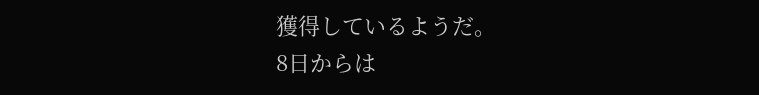獲得しているようだ。
8日からは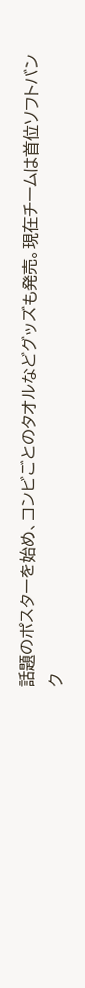話題のポスターを始め、コンビごとのタオルなどグッズも発売。現在チームは首位ソフトバンク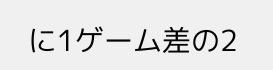に1ゲーム差の2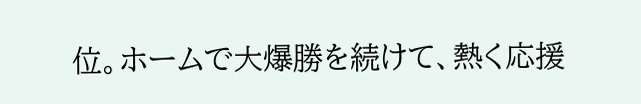位。ホームで大爆勝を続けて、熱く応援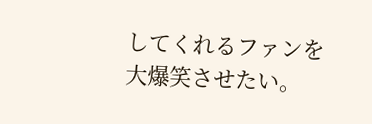してくれるファンを大爆笑させたい。